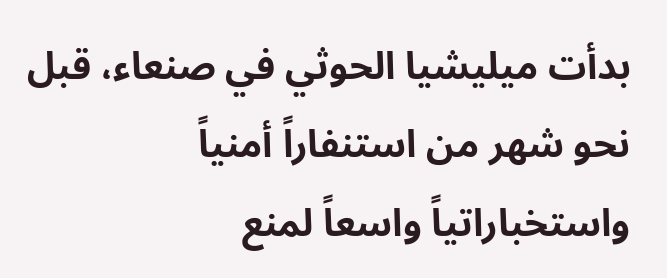بدأت ميليشيا الحوثي في صنعاء، قبل نحو شهر من استنفاراً أمنياً واستخباراتياً واسعاً لمنع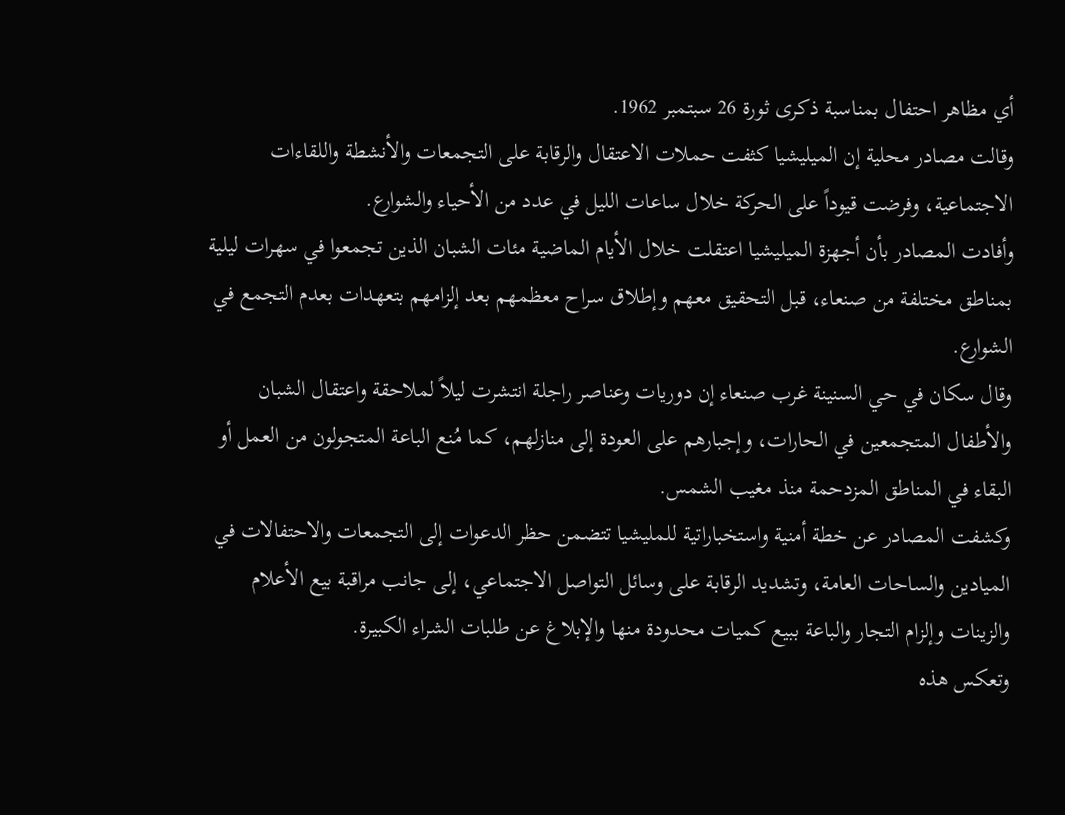أي مظاهر احتفال بمناسبة ذكرى ثورة 26 سبتمبر 1962.
وقالت مصادر محلية إن الميليشيا كثفت حملات الاعتقال والرقابة على التجمعات والأنشطة واللقاءات الاجتماعية، وفرضت قيوداً على الحركة خلال ساعات الليل في عدد من الأحياء والشوارع.
وأفادت المصادر بأن أجهزة الميليشيا اعتقلت خلال الأيام الماضية مئات الشبان الذين تجمعوا في سهرات ليلية بمناطق مختلفة من صنعاء، قبل التحقيق معهم وإطلاق سراح معظمهم بعد إلزامهم بتعهدات بعدم التجمع في الشوارع.
وقال سكان في حي السنينة غرب صنعاء إن دوريات وعناصر راجلة انتشرت ليلاً لملاحقة واعتقال الشبان والأطفال المتجمعين في الحارات، وإجبارهم على العودة إلى منازلهم، كما مُنع الباعة المتجولون من العمل أو البقاء في المناطق المزدحمة منذ مغيب الشمس.
وكشفت المصادر عن خطة أمنية واستخباراتية للمليشيا تتضمن حظر الدعوات إلى التجمعات والاحتفالات في الميادين والساحات العامة، وتشديد الرقابة على وسائل التواصل الاجتماعي، إلى جانب مراقبة بيع الأعلام والزينات وإلزام التجار والباعة ببيع كميات محدودة منها والإبلاغ عن طلبات الشراء الكبيرة.
وتعكس هذه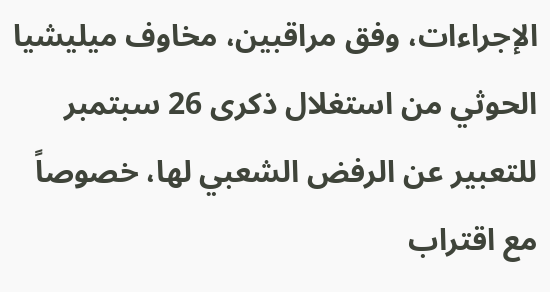الإجراءات، وفق مراقبين، مخاوف ميليشيا الحوثي من استغلال ذكرى 26 سبتمبر للتعبير عن الرفض الشعبي لها، خصوصاً مع اقتراب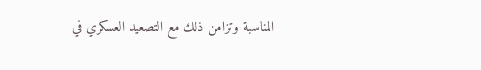المناسبة وتزامن ذلك مع التصعيد العسكري في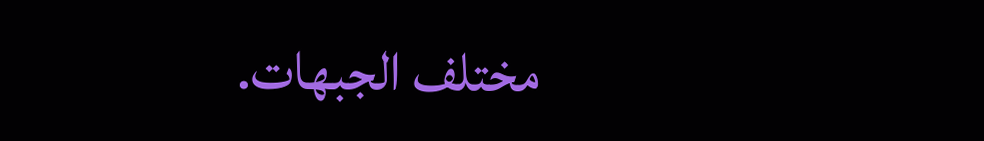مختلف الجبهات.